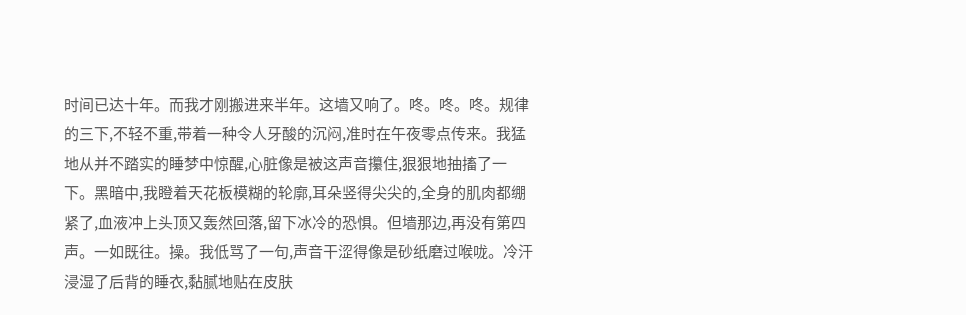时间已达十年。而我才刚搬进来半年。这墙又响了。咚。咚。咚。规律的三下,不轻不重,带着一种令人牙酸的沉闷,准时在午夜零点传来。我猛地从并不踏实的睡梦中惊醒,心脏像是被这声音攥住,狠狠地抽搐了一下。黑暗中,我瞪着天花板模糊的轮廓,耳朵竖得尖尖的,全身的肌肉都绷紧了,血液冲上头顶又轰然回落,留下冰冷的恐惧。但墙那边,再没有第四声。一如既往。操。我低骂了一句,声音干涩得像是砂纸磨过喉咙。冷汗浸湿了后背的睡衣,黏腻地贴在皮肤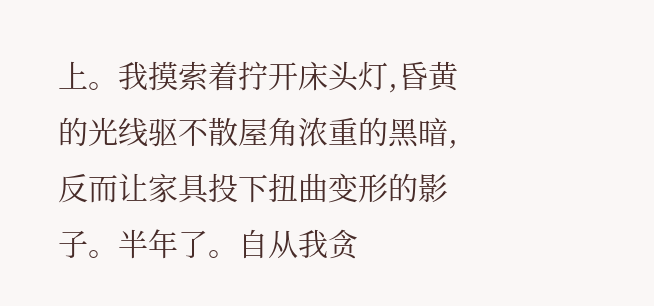上。我摸索着拧开床头灯,昏黄的光线驱不散屋角浓重的黑暗,反而让家具投下扭曲变形的影子。半年了。自从我贪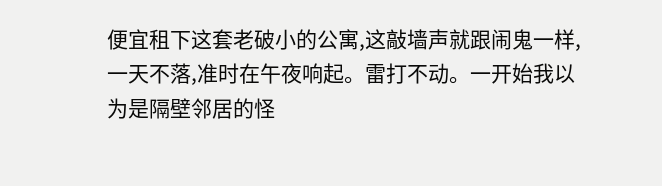便宜租下这套老破小的公寓,这敲墙声就跟闹鬼一样,一天不落,准时在午夜响起。雷打不动。一开始我以为是隔壁邻居的怪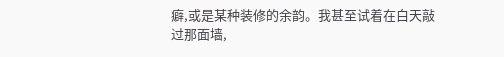癖,或是某种装修的余韵。我甚至试着在白天敲过那面墙,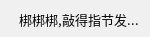梆梆梆,敲得指节发...